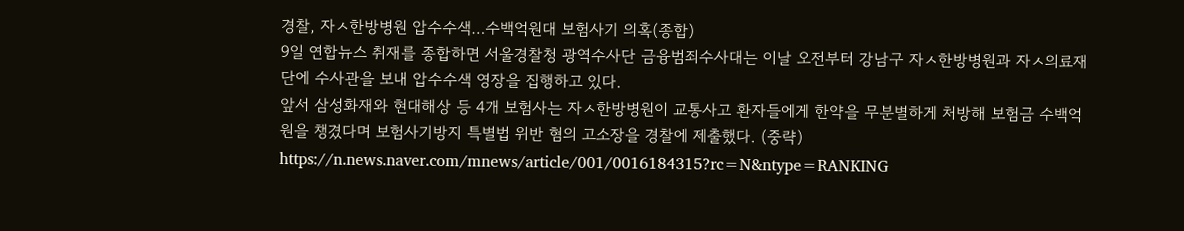경찰, 자ㅅ한방병원 압수수색…수백억원대 보험사기 의혹(종합)
9일 연합뉴스 취재를 종합하면 서울경찰청 광역수사단 금융범죄수사대는 이날 오전부터 강남구 자ㅅ한방병원과 자ㅅ의료재단에 수사관을 보내 압수수색 영장을 집행하고 있다.
앞서 삼성화재와 현대해상 등 4개 보험사는 자ㅅ한방병원이 교통사고 환자들에게 한약을 무분별하게 처방해 보험금 수백억원을 챙겼다며 보험사기방지 특별법 위반 혐의 고소장을 경찰에 제출했다. (중략)
https://n.news.naver.com/mnews/article/001/0016184315?rc=N&ntype=RANKING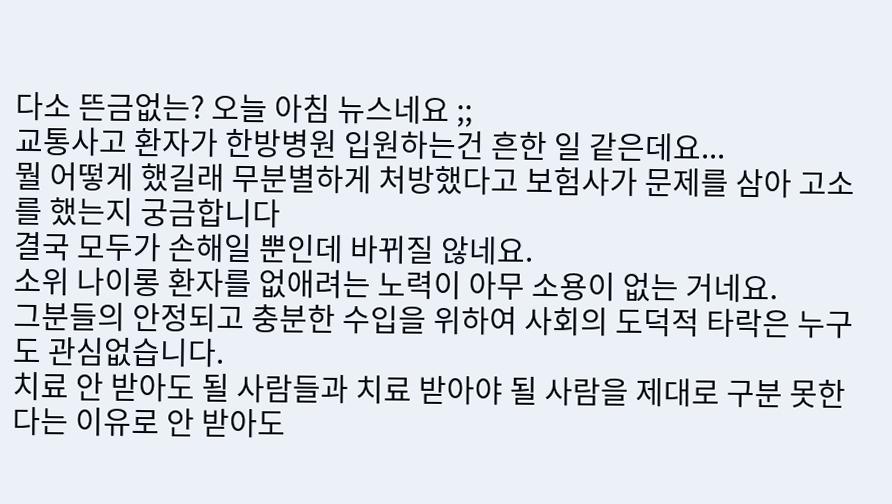다소 뜬금없는? 오늘 아침 뉴스네요 ;;
교통사고 환자가 한방병원 입원하는건 흔한 일 같은데요...
뭘 어떻게 했길래 무분별하게 처방했다고 보험사가 문제를 삼아 고소를 했는지 궁금합니다
결국 모두가 손해일 뿐인데 바뀌질 않네요.
소위 나이롱 환자를 없애려는 노력이 아무 소용이 없는 거네요.
그분들의 안정되고 충분한 수입을 위하여 사회의 도덕적 타락은 누구도 관심없습니다.
치료 안 받아도 될 사람들과 치료 받아야 될 사람을 제대로 구분 못한다는 이유로 안 받아도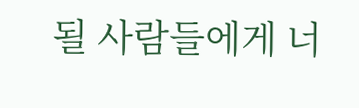될 사람들에게 너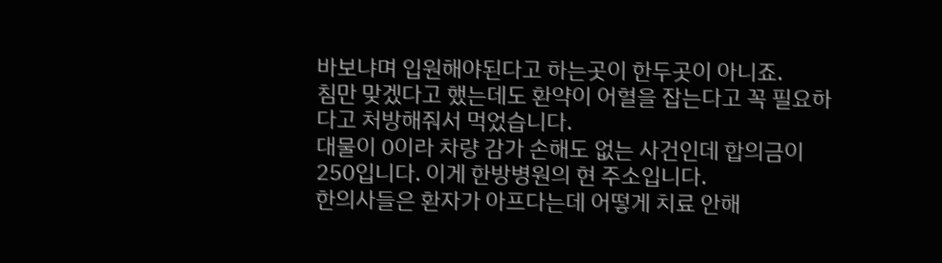바보냐며 입원해야된다고 하는곳이 한두곳이 아니죠.
침만 맞겠다고 했는데도 환약이 어혈을 잡는다고 꼭 필요하다고 처방해줘서 먹었습니다.
대물이 0이라 차량 감가 손해도 없는 사건인데 합의금이 250입니다. 이게 한방병원의 현 주소입니다.
한의사들은 환자가 아프다는데 어떻게 치료 안해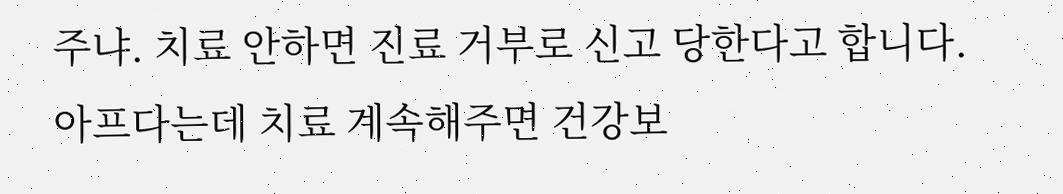주냐. 치료 안하면 진료 거부로 신고 당한다고 합니다.
아프다는데 치료 계속해주면 건강보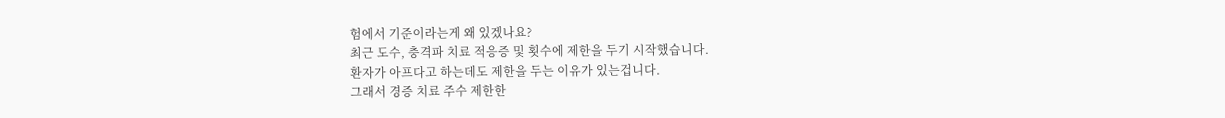험에서 기준이라는게 왜 있겠나요?
최근 도수, 충격파 치료 적응증 및 횟수에 제한을 두기 시작했습니다.
환자가 아프다고 하는데도 제한을 두는 이유가 있는겁니다.
그래서 경증 치료 주수 제한한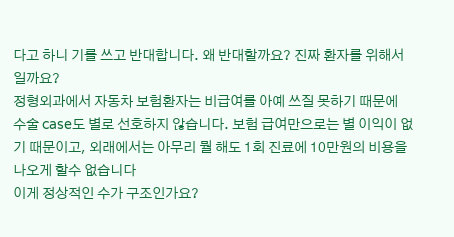다고 하니 기를 쓰고 반대합니다. 왜 반대할까요? 진짜 환자를 위해서일까요?
정형외과에서 자동차 보험환자는 비급여를 아예 쓰질 못하기 때문에 수술 case도 별로 선호하지 않습니다. 보험 급여만으로는 별 이익이 없기 때문이고, 외래에서는 아무리 뭘 해도 1회 진료에 10만원의 비용을 나오게 할수 없습니다
이게 정상적인 수가 구조인가요?